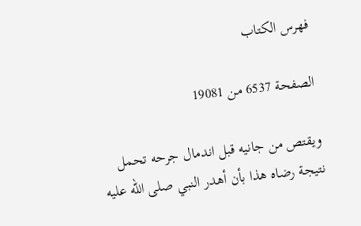فهرس الكتاب

الصفحة 6537 من 19081

ويقتص من جانيه قبل اندمال جرحه تحمل نتيجة رضاه هذا بأن أهدر النبي صلى الله عليه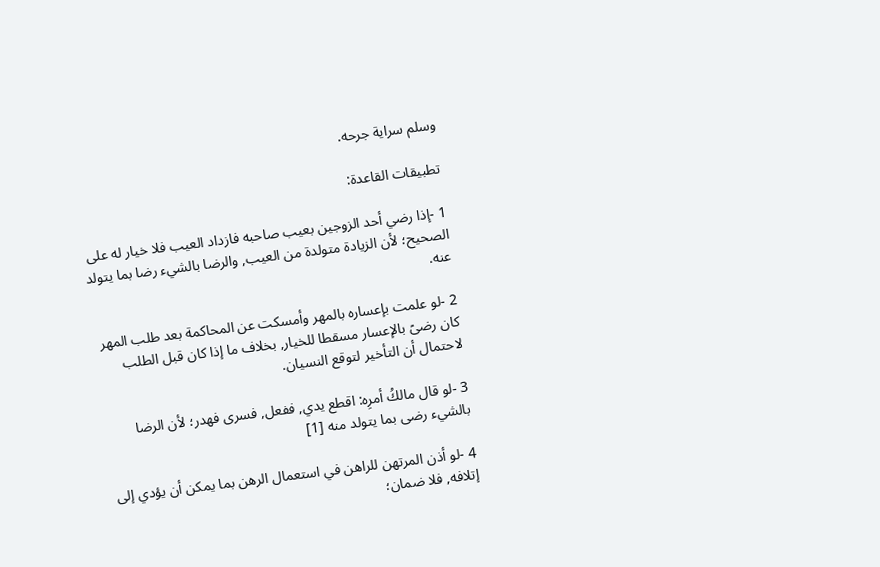وسلم سراية جرحه.

تطبيقات القاعدة:

1 -إذا رضي أحد الزوجين بعيب صاحبه فازداد العيب فلا خيار له على الصحيح؛ لأن الزيادة متولدة من العيب, والرضا بالشيء رضا بما يتولد عنه.

2 -لو علمت بإعساره بالمهر وأمسكت عن المحاكمة بعد طلب المهر كان رضىً بالإعسار مسقطا للخيار, بخلاف ما إذا كان قبل الطلب لاحتمال أن التأخير لتوقع النسيان.

3 -لو قال مالكُ أمرِه: اقطع يدي, ففعل, فسرى فهدر؛ لأن الرضا بالشيء رضى بما يتولد منه [1]

4 -لو أذن المرتهن للراهن في استعمال الرهن بما يمكن أن يؤدي إلى إتلافه, فلا ضمان؛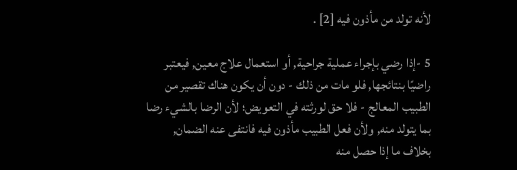لأنه تولد من مأذون فيه [2] .

5 -إذا رضي بإجراء عملية جراحية, أو استعمال علاج معين, فيعتبر راضيًا بنتائجها, فلو مات من ذلك - دون أن يكون هناك تقصير من الطبيب المعالج - فلا حق لورثته في التعويض؛ لأن الرضا بالشيء رضا بما يتولد منه, ولأن فعل الطبيب مأذون فيه فانتفى عنه الضمان, بخلاف ما إذا حصل منه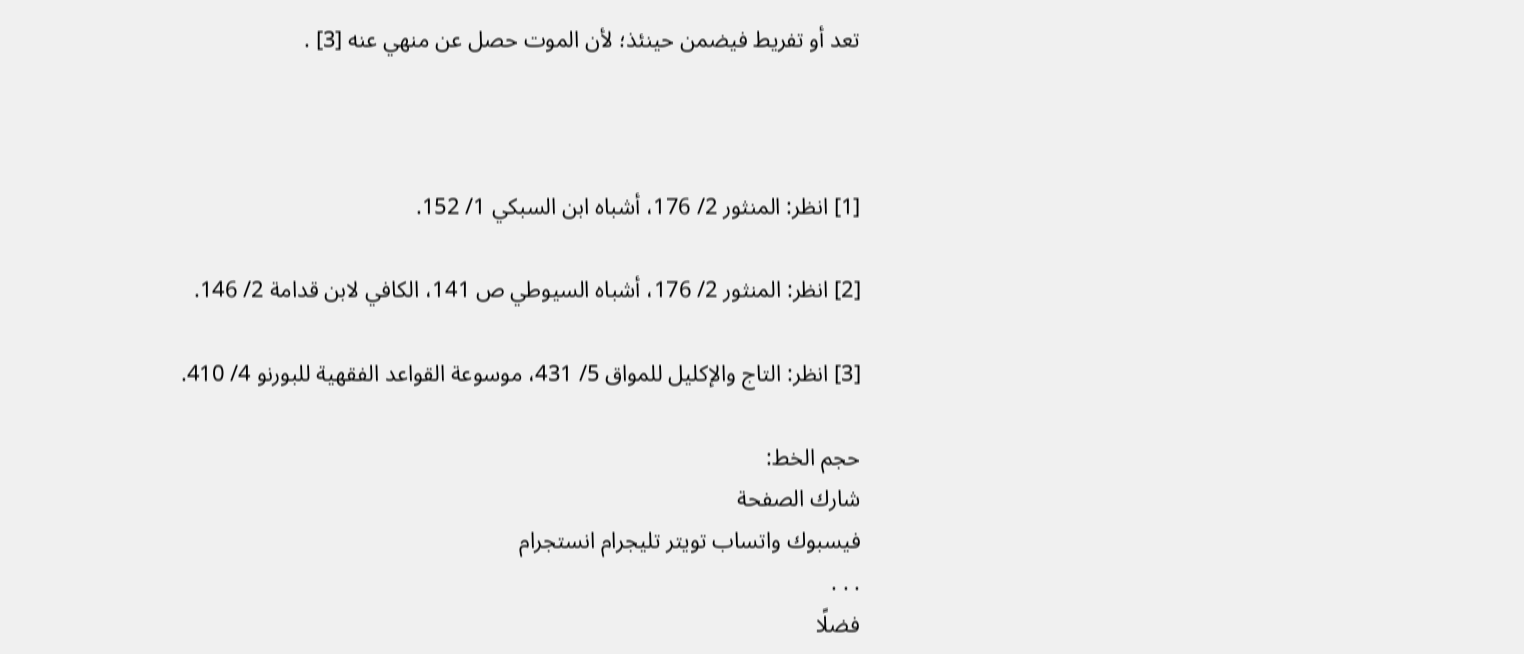تعد أو تفريط فيضمن حينئذ؛ لأن الموت حصل عن منهي عنه [3] .



[1] انظر: المنثور 2/ 176، أشباه ابن السبكي 1/ 152.

[2] انظر: المنثور 2/ 176، أشباه السيوطي ص 141، الكافي لابن قدامة 2/ 146.

[3] انظر: التاج والإكليل للمواق 5/ 431، موسوعة القواعد الفقهية للبورنو 4/ 410.

حجم الخط:
شارك الصفحة
فيسبوك واتساب تويتر تليجرام انستجرام
. . .
فضلًا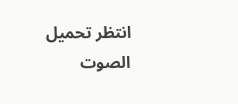انتظر تحميل الصوت